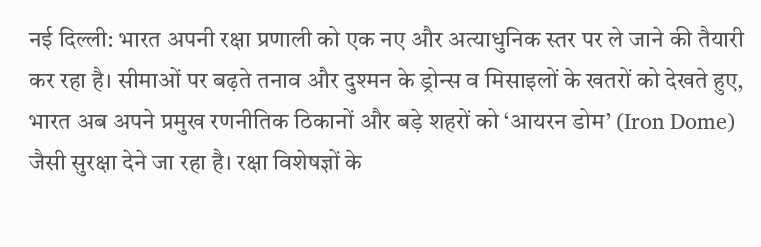नई दिल्ली: भारत अपनी रक्षा प्रणाली को एक नए और अत्याधुनिक स्तर पर ले जाने की तैयारी कर रहा है। सीमाओं पर बढ़ते तनाव और दुश्मन के ड्रोन्स व मिसाइलों के खतरों को देखते हुए, भारत अब अपने प्रमुख रणनीतिक ठिकानों और बड़े शहरों को ‘आयरन डोम’ (Iron Dome) जैसी सुरक्षा देने जा रहा है। रक्षा विशेषज्ञों के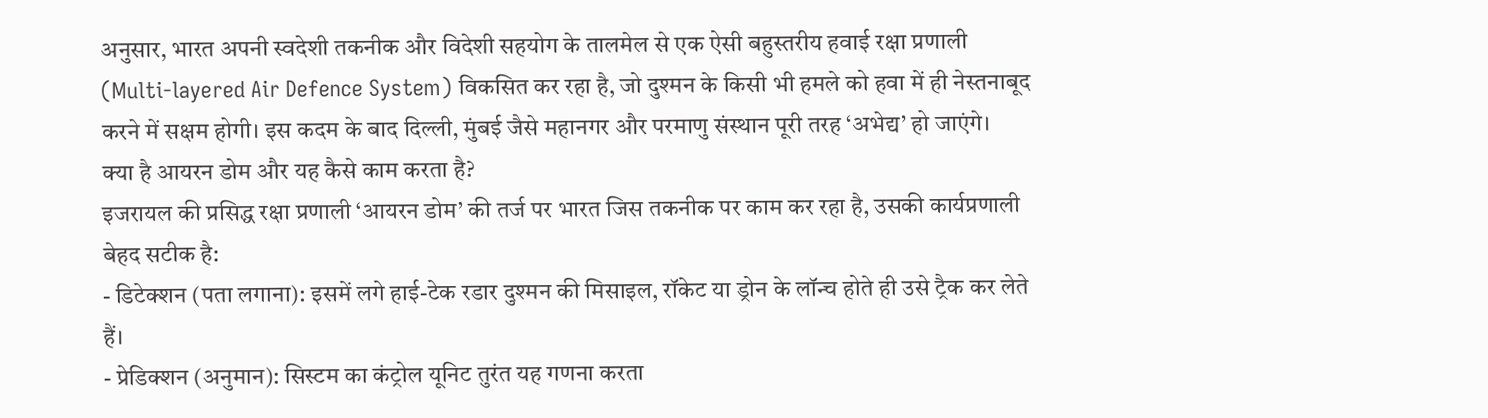अनुसार, भारत अपनी स्वदेशी तकनीक और विदेशी सहयोग के तालमेल से एक ऐसी बहुस्तरीय हवाई रक्षा प्रणाली (Multi-layered Air Defence System) विकसित कर रहा है, जो दुश्मन के किसी भी हमले को हवा में ही नेस्तनाबूद करने में सक्षम होगी। इस कदम के बाद दिल्ली, मुंबई जैसे महानगर और परमाणु संस्थान पूरी तरह ‘अभेद्य’ हो जाएंगे।
क्या है आयरन डोम और यह कैसे काम करता है?
इजरायल की प्रसिद्ध रक्षा प्रणाली ‘आयरन डोम’ की तर्ज पर भारत जिस तकनीक पर काम कर रहा है, उसकी कार्यप्रणाली बेहद सटीक है:
- डिटेक्शन (पता लगाना): इसमें लगे हाई-टेक रडार दुश्मन की मिसाइल, रॉकेट या ड्रोन के लॉन्च होते ही उसे ट्रैक कर लेते हैं।
- प्रेडिक्शन (अनुमान): सिस्टम का कंट्रोल यूनिट तुरंत यह गणना करता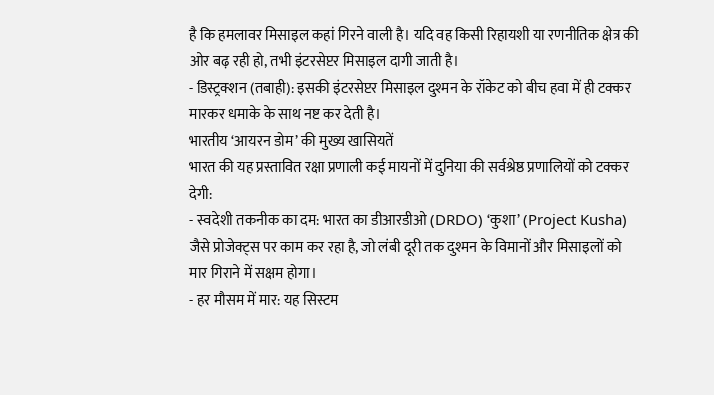है कि हमलावर मिसाइल कहां गिरने वाली है। यदि वह किसी रिहायशी या रणनीतिक क्षेत्र की ओर बढ़ रही हो, तभी इंटरसेप्टर मिसाइल दागी जाती है।
- डिस्ट्रक्शन (तबाही): इसकी इंटरसेप्टर मिसाइल दुश्मन के रॉकेट को बीच हवा में ही टक्कर मारकर धमाके के साथ नष्ट कर देती है।
भारतीय ‘आयरन डोम’ की मुख्य खासियतें
भारत की यह प्रस्तावित रक्षा प्रणाली कई मायनों में दुनिया की सर्वश्रेष्ठ प्रणालियों को टक्कर देगी:
- स्वदेशी तकनीक का दम: भारत का डीआरडीओ (DRDO) ‘कुशा’ (Project Kusha) जैसे प्रोजेक्ट्स पर काम कर रहा है, जो लंबी दूरी तक दुश्मन के विमानों और मिसाइलों को मार गिराने में सक्षम होगा।
- हर मौसम में मार: यह सिस्टम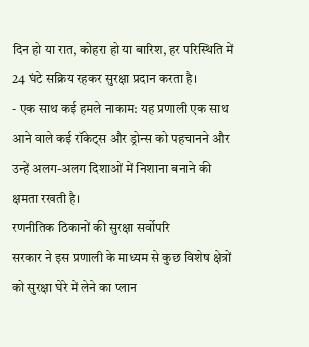दिन हो या रात, कोहरा हो या बारिश, हर परिस्थिति में 24 घंटे सक्रिय रहकर सुरक्षा प्रदान करता है।
- एक साथ कई हमले नाकाम: यह प्रणाली एक साथ आने वाले कई रॉकेट्स और ड्रोन्स को पहचानने और उन्हें अलग-अलग दिशाओं में निशाना बनाने की क्षमता रखती है।
रणनीतिक ठिकानों की सुरक्षा सर्वोपरि
सरकार ने इस प्रणाली के माध्यम से कुछ विशेष क्षेत्रों को सुरक्षा घेरे में लेने का प्लान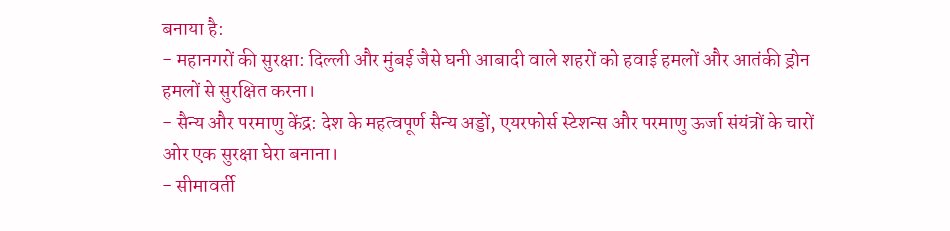बनाया है:
- महानगरों की सुरक्षा: दिल्ली और मुंबई जैसे घनी आबादी वाले शहरों को हवाई हमलों और आतंकी ड्रोन हमलों से सुरक्षित करना।
- सैन्य और परमाणु केंद्र: देश के महत्वपूर्ण सैन्य अड्डों, एयरफोर्स स्टेशन्स और परमाणु ऊर्जा संयंत्रों के चारों ओर एक सुरक्षा घेरा बनाना।
- सीमावर्ती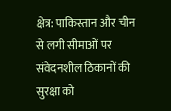क्षेत्र: पाकिस्तान और चीन से लगी सीमाओं पर संवेदनशील ठिकानों की सुरक्षा को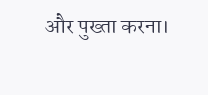और पुख्ता करना।